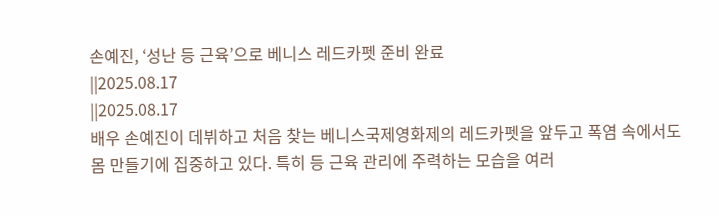손예진, ‘성난 등 근육’으로 베니스 레드카펫 준비 완료
||2025.08.17
||2025.08.17
배우 손예진이 데뷔하고 처음 찾는 베니스국제영화제의 레드카펫을 앞두고 폭염 속에서도 몸 만들기에 집중하고 있다. 특히 등 근육 관리에 주력하는 모습을 여러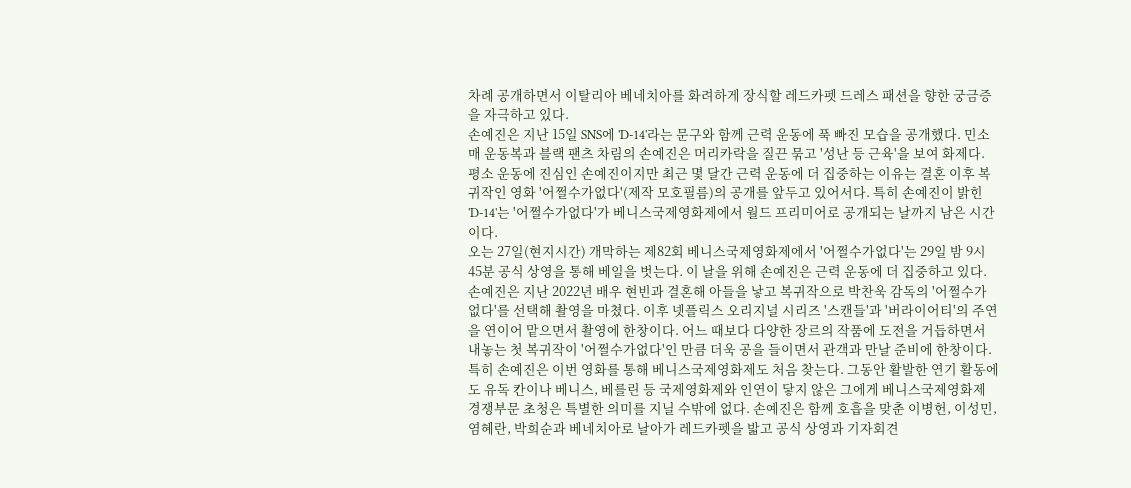차례 공개하면서 이탈리아 베네치아를 화려하게 장식할 레드카펫 드레스 패션을 향한 궁금증을 자극하고 있다.
손예진은 지난 15일 SNS에 'D-14'라는 문구와 함께 근력 운동에 푹 빠진 모습을 공개했다. 민소매 운동복과 블랙 팬츠 차림의 손예진은 머리카락을 질끈 묶고 '성난 등 근육'을 보여 화제다.
평소 운동에 진심인 손예진이지만 최근 몇 달간 근력 운동에 더 집중하는 이유는 결혼 이후 복귀작인 영화 '어쩔수가없다'(제작 모호필름)의 공개를 앞두고 있어서다. 특히 손예진이 밝힌 'D-14'는 '어쩔수가없다'가 베니스국제영화제에서 월드 프리미어로 공개되는 날까지 남은 시간이다.
오는 27일(현지시간) 개막하는 제82회 베니스국제영화제에서 '어쩔수가없다'는 29일 밤 9시45분 공식 상영을 통해 베일을 벗는다. 이 날을 위해 손예진은 근력 운동에 더 집중하고 있다.
손예진은 지난 2022년 배우 현빈과 결혼해 아들을 낳고 복귀작으로 박찬욱 감독의 '어쩔수가없다'를 선택해 촬영을 마쳤다. 이후 넷플릭스 오리지널 시리즈 '스캔들'과 '버라이어티'의 주연을 연이어 맡으면서 촬영에 한창이다. 어느 때보다 다양한 장르의 작품에 도전을 거듭하면서 내놓는 첫 복귀작이 '어쩔수가없다'인 만큼 더욱 공을 들이면서 관객과 만날 준비에 한창이다.
특히 손예진은 이번 영화를 통해 베니스국제영화제도 처음 찾는다. 그동안 활발한 연기 활동에도 유독 칸이나 베니스, 베를린 등 국제영화제와 인연이 닿지 않은 그에게 베니스국제영화제 경쟁부문 초청은 특별한 의미를 지닐 수밖에 없다. 손예진은 함께 호흡을 맞춘 이병헌, 이성민, 염혜란, 박희순과 베네치아로 날아가 레드카펫을 밟고 공식 상영과 기자회견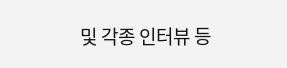및 각종 인터뷰 등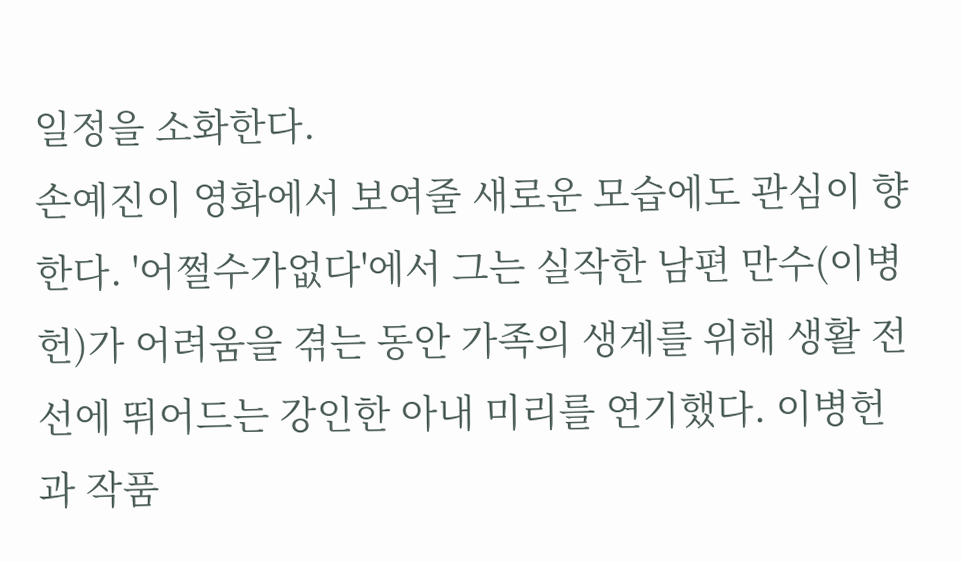일정을 소화한다.
손예진이 영화에서 보여줄 새로운 모습에도 관심이 향한다. '어쩔수가없다'에서 그는 실작한 남편 만수(이병헌)가 어려움을 겪는 동안 가족의 생계를 위해 생활 전선에 뛰어드는 강인한 아내 미리를 연기했다. 이병헌과 작품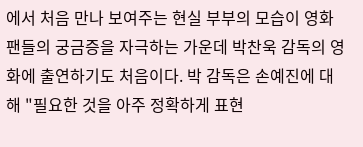에서 처음 만나 보여주는 현실 부부의 모습이 영화 팬들의 궁금증을 자극하는 가운데 박찬욱 감독의 영화에 출연하기도 처음이다. 박 감독은 손예진에 대해 "필요한 것을 아주 정확하게 표현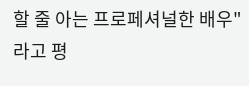할 줄 아는 프로페셔널한 배우"라고 평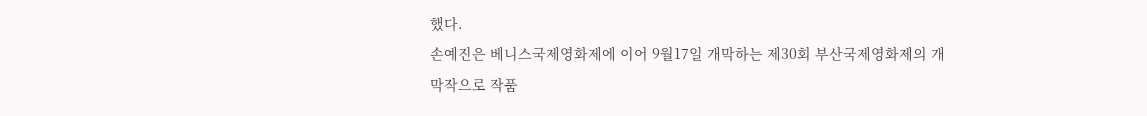했다.
손예진은 베니스국제영화제에 이어 9월17일 개막하는 제30회 부산국제영화제의 개막작으로 작품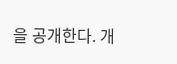을 공개한다. 개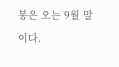봉은 오는 9월 말이다.